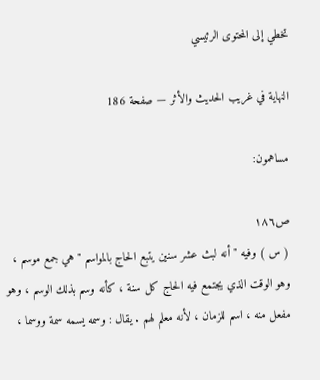تخطي إلى المحتوى الرئيسي

النهاية في غريب الحديث والأثر — صفحة 186

مساهمون:

ص١٨٦
( س ) وفيه " أنه لبث عشر سنين يتبع الحاج بالمواسم " هي جمع موسم ، وهو الوقت الذي يجتمع فيه الحاج كل سنة ، كأنه وسم بذلك الوسم ، وهو مفعل منه ، اسم للزمان ، لأنه معلم لهم . يقال : وسمه يسمه سمة ووسما ،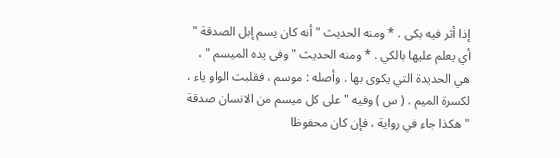إذا أثر فيه بكى . * ومنه الحديث " أنه كان يسم إبل الصدقة " أي يعلم عليها بالكي . * ومنه الحديث " وفى يده الميسم " ، هي الحديدة التي يكوى بها . وأصله : موسم ، فقلبت الواو ياء ، لكسرة الميم . ( س ) وفيه " على كل ميسم من الانسان صدقة " هكذا جاء في رواية ، فإن كان محفوظا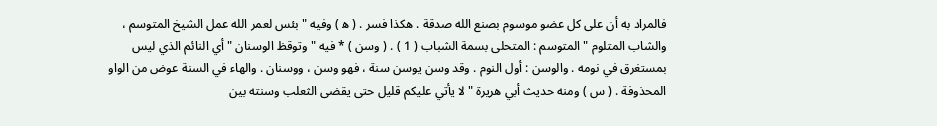فالمراد به أن على كل عضو موسوم بصنع الله صدقة . هكذا فسر . ( ه‍ ) وفيه " بئس لعمر الله عمل الشيخ المتوسم ، والشاب المتلوم " المتوسم : المتحلى بسمة الشباب ( 1 ) . ( وسن ) * فيه " وتوقظ الوسنان " أي النائم الذي ليس بمستغرق في نومه . والوسن : أول النوم . وقد وسن يوسن سنة ، فهو وسن ، ووسنان . والهاء في السنة عوض من الواو المحذوفة . ( س ) ومنه حديث أبي هريرة " لا يأتي عليكم قليل حتى يقضى الثعلب وسنته بين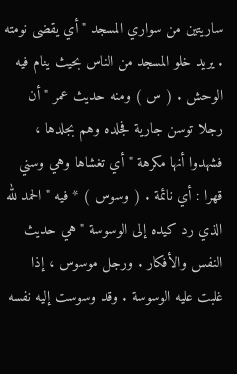ساريتين من سواري المسجد " أي يقضى نومته . يريد خلو المسجد من الناس بحيث ينام فيه الوحش . ( س ) ومنه حديث عمر " أن رجلا توسن جارية فجلده وهم بجلدها ، فشهدوا أنها مكرهة " أي تغشاها وهي وسني قهرا : أي نائمة . ( وسوس ) * فيه " الحمد لله الذي رد كيده إلى الوسوسة " هي حديث النفس والأفكار . ورجل موسوس ، إذا غلبت عليه الوسوسة . وقد وسوست إليه نفسه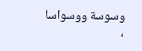وسوسة ووسواسا ،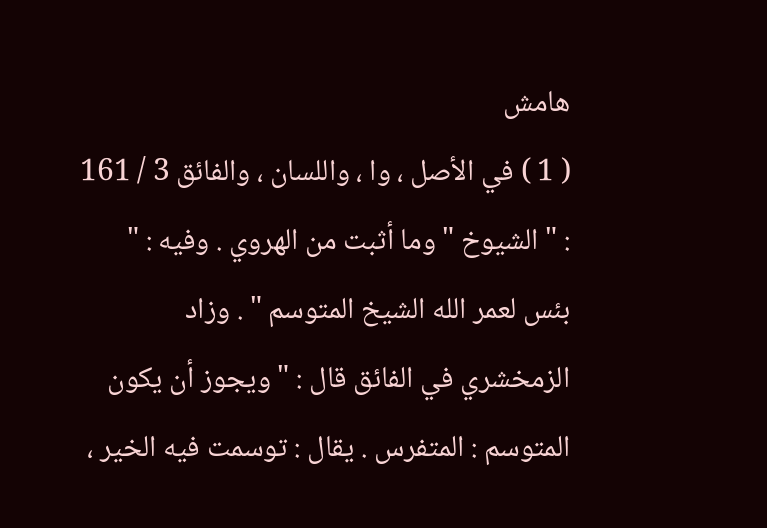هامش
( 1 ) في الأصل ، وا ، واللسان ، والفائق 3 / 161 : " الشيوخ " وما أثبت من الهروي . وفيه : " بئس لعمر الله الشيخ المتوسم " . وزاد الزمخشري في الفائق قال : " ويجوز أن يكون المتوسم : المتفرس . يقال : توسمت فيه الخير ،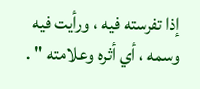إذا تفرسته فيه ، ورأيت فيه وسمه ، أي أثره وعلامته " .